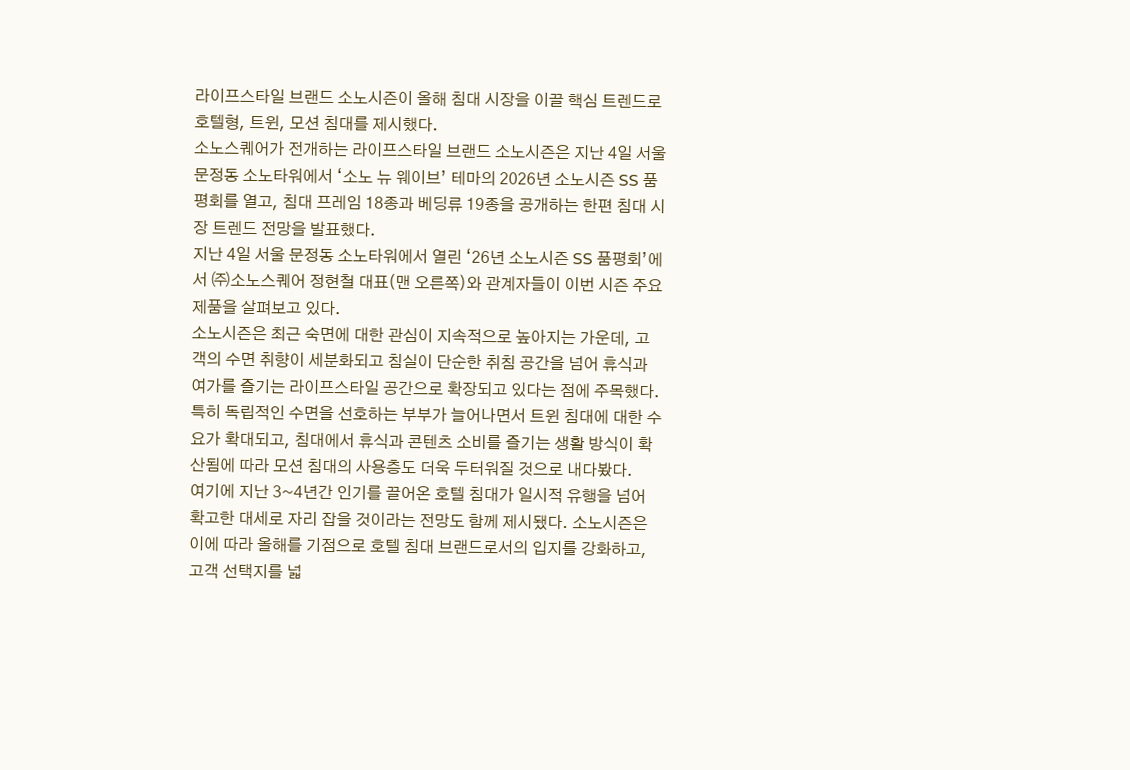라이프스타일 브랜드 소노시즌이 올해 침대 시장을 이끌 핵심 트렌드로 호텔형, 트윈, 모션 침대를 제시했다.
소노스퀘어가 전개하는 라이프스타일 브랜드 소노시즌은 지난 4일 서울 문정동 소노타워에서 ‘소노 뉴 웨이브’ 테마의 2026년 소노시즌 SS 품평회를 열고, 침대 프레임 18종과 베딩류 19종을 공개하는 한편 침대 시장 트렌드 전망을 발표했다.
지난 4일 서울 문정동 소노타워에서 열린 ‘26년 소노시즌 SS 품평회’에서 ㈜소노스퀘어 정현철 대표(맨 오른쪽)와 관계자들이 이번 시즌 주요 제품을 살펴보고 있다.
소노시즌은 최근 숙면에 대한 관심이 지속적으로 높아지는 가운데, 고객의 수면 취향이 세분화되고 침실이 단순한 취침 공간을 넘어 휴식과 여가를 즐기는 라이프스타일 공간으로 확장되고 있다는 점에 주목했다. 특히 독립적인 수면을 선호하는 부부가 늘어나면서 트윈 침대에 대한 수요가 확대되고, 침대에서 휴식과 콘텐츠 소비를 즐기는 생활 방식이 확산됨에 따라 모션 침대의 사용층도 더욱 두터워질 것으로 내다봤다.
여기에 지난 3~4년간 인기를 끌어온 호텔 침대가 일시적 유행을 넘어 확고한 대세로 자리 잡을 것이라는 전망도 함께 제시됐다. 소노시즌은 이에 따라 올해를 기점으로 호텔 침대 브랜드로서의 입지를 강화하고, 고객 선택지를 넓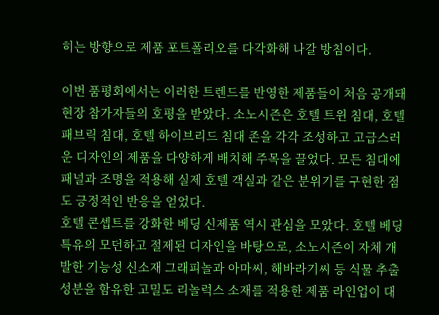히는 방향으로 제품 포트폴리오를 다각화해 나갈 방침이다.

이번 품평회에서는 이러한 트렌드를 반영한 제품들이 처음 공개돼 현장 참가자들의 호평을 받았다. 소노시즌은 호텔 트윈 침대, 호텔 패브릭 침대, 호텔 하이브리드 침대 존을 각각 조성하고 고급스러운 디자인의 제품을 다양하게 배치해 주목을 끌었다. 모든 침대에 패널과 조명을 적용해 실제 호텔 객실과 같은 분위기를 구현한 점도 긍정적인 반응을 얻었다.
호텔 콘셉트를 강화한 베딩 신제품 역시 관심을 모았다. 호텔 베딩 특유의 모던하고 절제된 디자인을 바탕으로, 소노시즌이 자체 개발한 기능성 신소재 그래피놀과 아마씨, 해바라기씨 등 식물 추출 성분을 함유한 고밀도 리놀럭스 소재를 적용한 제품 라인업이 대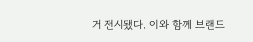거 전시됐다. 이와 함께 브랜드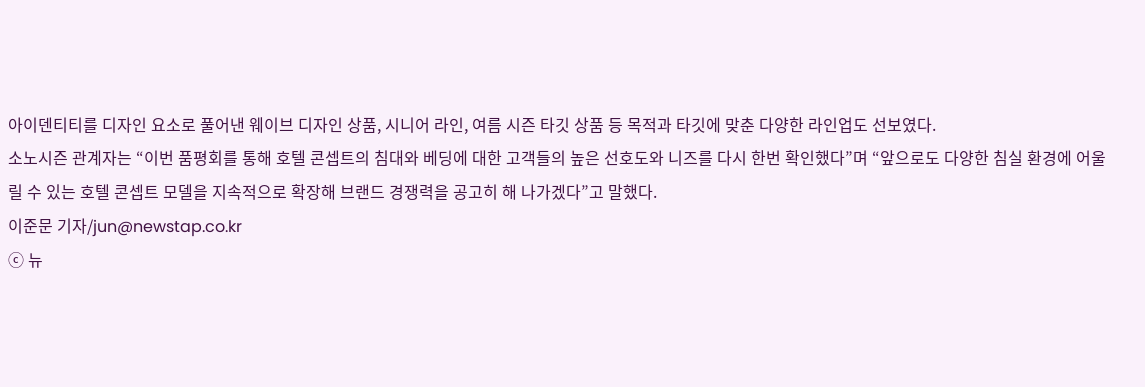아이덴티티를 디자인 요소로 풀어낸 웨이브 디자인 상품, 시니어 라인, 여름 시즌 타깃 상품 등 목적과 타깃에 맞춘 다양한 라인업도 선보였다.
소노시즌 관계자는 “이번 품평회를 통해 호텔 콘셉트의 침대와 베딩에 대한 고객들의 높은 선호도와 니즈를 다시 한번 확인했다”며 “앞으로도 다양한 침실 환경에 어울릴 수 있는 호텔 콘셉트 모델을 지속적으로 확장해 브랜드 경쟁력을 공고히 해 나가겠다”고 말했다.
이준문 기자/jun@newstap.co.kr
ⓒ 뉴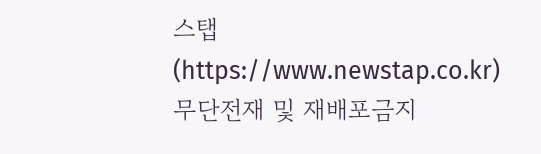스탭(https://www.newstap.co.kr) 무단전재 및 재배포금지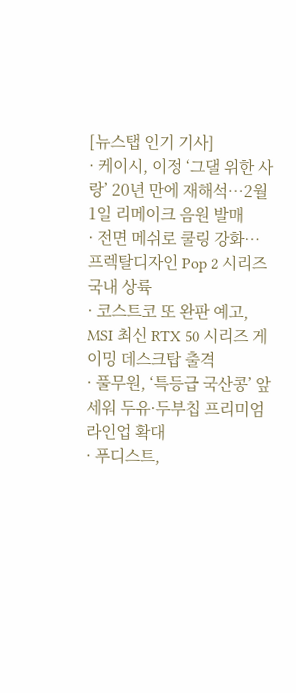[뉴스탭 인기 기사]
· 케이시, 이정 ‘그댈 위한 사랑’ 20년 만에 재해석…2월 1일 리메이크 음원 발매
· 전면 메쉬로 쿨링 강화… 프렉탈디자인 Pop 2 시리즈 국내 상륙
· 코스트코 또 완판 예고, MSI 최신 RTX 50 시리즈 게이밍 데스크탑 출격
· 풀무원, ‘특등급 국산콩’ 앞세워 두유·두부칩 프리미엄 라인업 확대
· 푸디스트,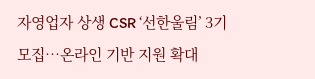자영업자 상생 CSR ‘선한울림’ 3기 모집…온라인 기반 지원 확대